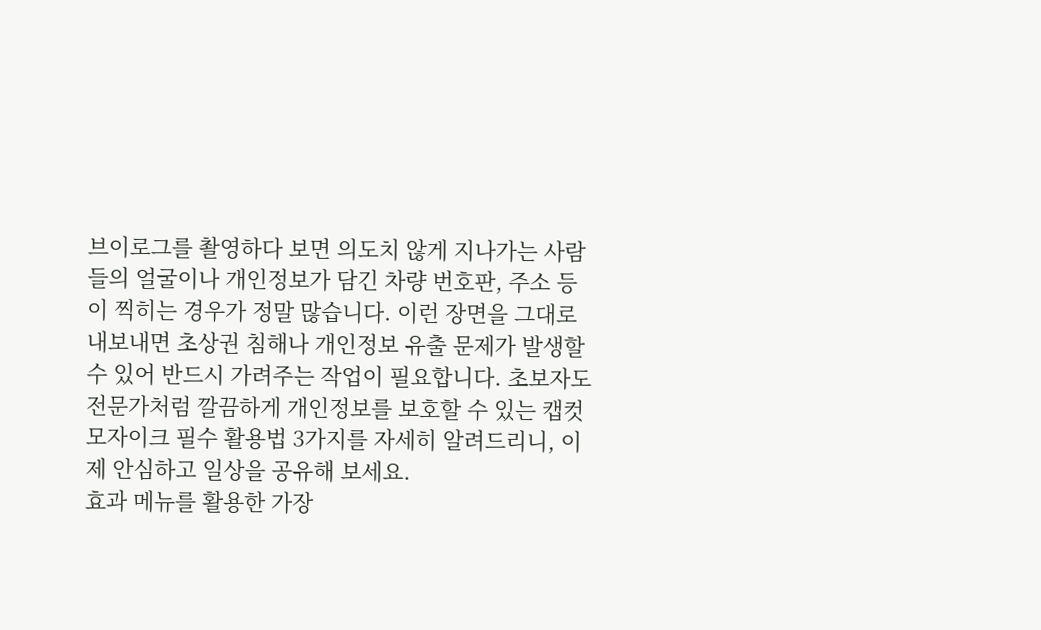브이로그를 촬영하다 보면 의도치 않게 지나가는 사람들의 얼굴이나 개인정보가 담긴 차량 번호판, 주소 등이 찍히는 경우가 정말 많습니다. 이런 장면을 그대로 내보내면 초상권 침해나 개인정보 유출 문제가 발생할 수 있어 반드시 가려주는 작업이 필요합니다. 초보자도 전문가처럼 깔끔하게 개인정보를 보호할 수 있는 캡컷 모자이크 필수 활용법 3가지를 자세히 알려드리니, 이제 안심하고 일상을 공유해 보세요.
효과 메뉴를 활용한 가장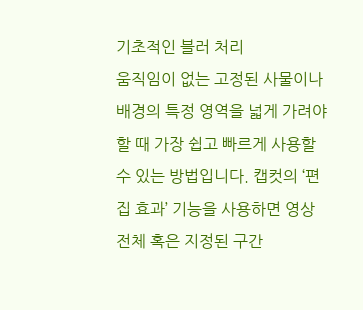기초적인 블러 처리
움직임이 없는 고정된 사물이나 배경의 특정 영역을 넓게 가려야 할 때 가장 쉽고 빠르게 사용할 수 있는 방법입니다. 캡컷의 ‘편집 효과’ 기능을 사용하면 영상 전체 혹은 지정된 구간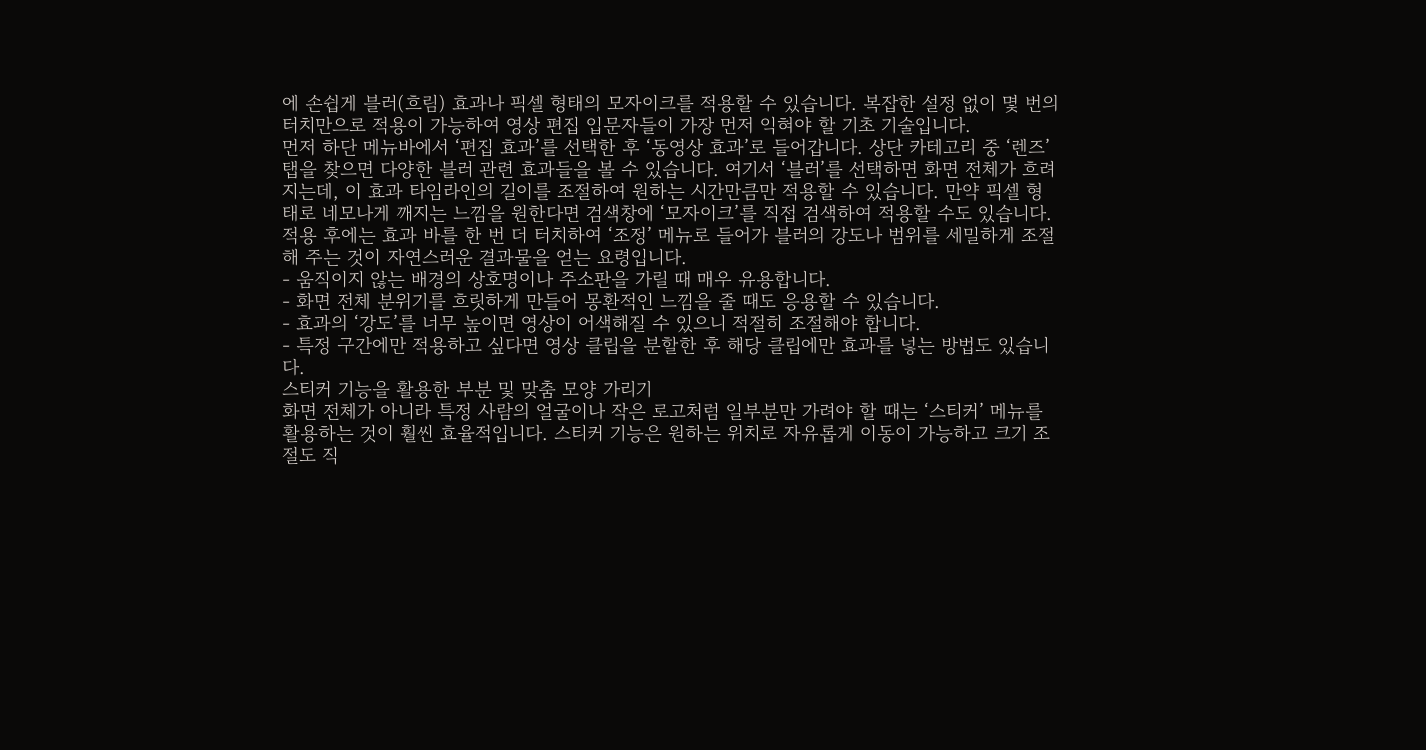에 손쉽게 블러(흐림) 효과나 픽셀 형태의 모자이크를 적용할 수 있습니다. 복잡한 설정 없이 몇 번의 터치만으로 적용이 가능하여 영상 편집 입문자들이 가장 먼저 익혀야 할 기초 기술입니다.
먼저 하단 메뉴바에서 ‘편집 효과’를 선택한 후 ‘동영상 효과’로 들어갑니다. 상단 카테고리 중 ‘렌즈’ 탭을 찾으면 다양한 블러 관련 효과들을 볼 수 있습니다. 여기서 ‘블러’를 선택하면 화면 전체가 흐려지는데, 이 효과 타임라인의 길이를 조절하여 원하는 시간만큼만 적용할 수 있습니다. 만약 픽셀 형태로 네모나게 깨지는 느낌을 원한다면 검색창에 ‘모자이크’를 직접 검색하여 적용할 수도 있습니다. 적용 후에는 효과 바를 한 번 더 터치하여 ‘조정’ 메뉴로 들어가 블러의 강도나 범위를 세밀하게 조절해 주는 것이 자연스러운 결과물을 얻는 요령입니다.
- 움직이지 않는 배경의 상호명이나 주소판을 가릴 때 매우 유용합니다.
- 화면 전체 분위기를 흐릿하게 만들어 몽환적인 느낌을 줄 때도 응용할 수 있습니다.
- 효과의 ‘강도’를 너무 높이면 영상이 어색해질 수 있으니 적절히 조절해야 합니다.
- 특정 구간에만 적용하고 싶다면 영상 클립을 분할한 후 해당 클립에만 효과를 넣는 방법도 있습니다.
스티커 기능을 활용한 부분 및 맞춤 모양 가리기
화면 전체가 아니라 특정 사람의 얼굴이나 작은 로고처럼 일부분만 가려야 할 때는 ‘스티커’ 메뉴를 활용하는 것이 훨씬 효율적입니다. 스티커 기능은 원하는 위치로 자유롭게 이동이 가능하고 크기 조절도 직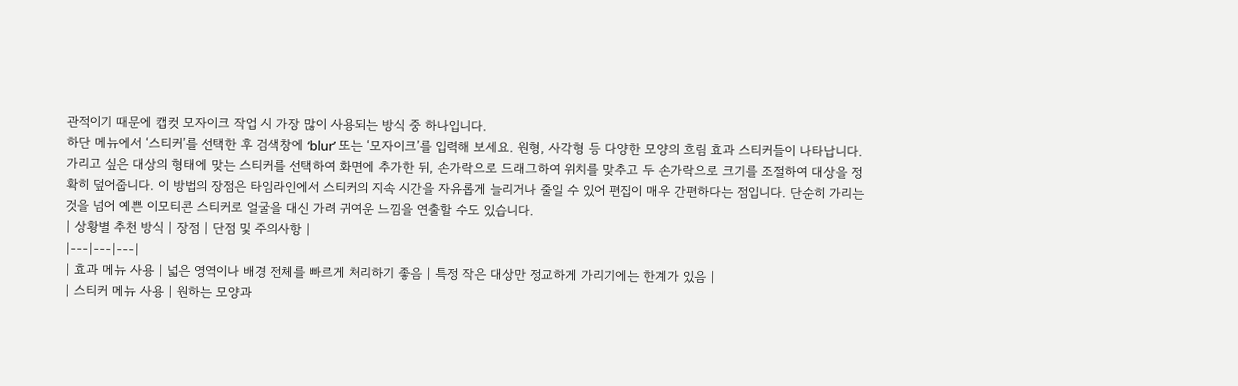관적이기 때문에 캡컷 모자이크 작업 시 가장 많이 사용되는 방식 중 하나입니다.
하단 메뉴에서 ‘스티커’를 선택한 후 검색창에 ‘blur’ 또는 ‘모자이크’를 입력해 보세요. 원형, 사각형 등 다양한 모양의 흐림 효과 스티커들이 나타납니다. 가리고 싶은 대상의 형태에 맞는 스티커를 선택하여 화면에 추가한 뒤, 손가락으로 드래그하여 위치를 맞추고 두 손가락으로 크기를 조절하여 대상을 정확히 덮어줍니다. 이 방법의 장점은 타임라인에서 스티커의 지속 시간을 자유롭게 늘리거나 줄일 수 있어 편집이 매우 간편하다는 점입니다. 단순히 가리는 것을 넘어 예쁜 이모티콘 스티커로 얼굴을 대신 가려 귀여운 느낌을 연출할 수도 있습니다.
| 상황별 추천 방식 | 장점 | 단점 및 주의사항 |
|---|---|---|
| 효과 메뉴 사용 | 넓은 영역이나 배경 전체를 빠르게 처리하기 좋음 | 특정 작은 대상만 정교하게 가리기에는 한계가 있음 |
| 스티커 메뉴 사용 | 원하는 모양과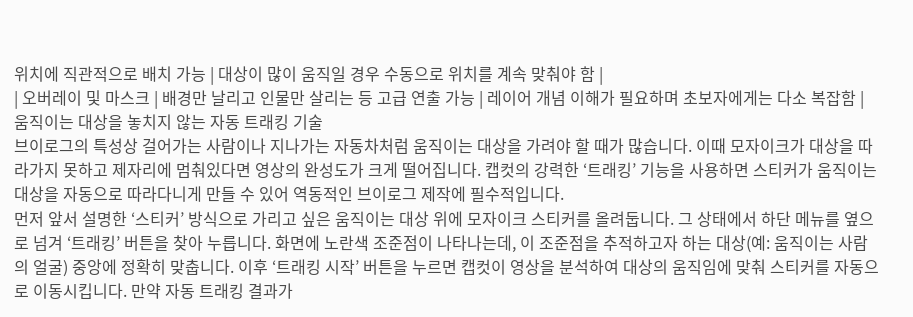위치에 직관적으로 배치 가능 | 대상이 많이 움직일 경우 수동으로 위치를 계속 맞춰야 함 |
| 오버레이 및 마스크 | 배경만 날리고 인물만 살리는 등 고급 연출 가능 | 레이어 개념 이해가 필요하며 초보자에게는 다소 복잡함 |
움직이는 대상을 놓치지 않는 자동 트래킹 기술
브이로그의 특성상 걸어가는 사람이나 지나가는 자동차처럼 움직이는 대상을 가려야 할 때가 많습니다. 이때 모자이크가 대상을 따라가지 못하고 제자리에 멈춰있다면 영상의 완성도가 크게 떨어집니다. 캡컷의 강력한 ‘트래킹’ 기능을 사용하면 스티커가 움직이는 대상을 자동으로 따라다니게 만들 수 있어 역동적인 브이로그 제작에 필수적입니다.
먼저 앞서 설명한 ‘스티커’ 방식으로 가리고 싶은 움직이는 대상 위에 모자이크 스티커를 올려둡니다. 그 상태에서 하단 메뉴를 옆으로 넘겨 ‘트래킹’ 버튼을 찾아 누릅니다. 화면에 노란색 조준점이 나타나는데, 이 조준점을 추적하고자 하는 대상(예: 움직이는 사람의 얼굴) 중앙에 정확히 맞춥니다. 이후 ‘트래킹 시작’ 버튼을 누르면 캡컷이 영상을 분석하여 대상의 움직임에 맞춰 스티커를 자동으로 이동시킵니다. 만약 자동 트래킹 결과가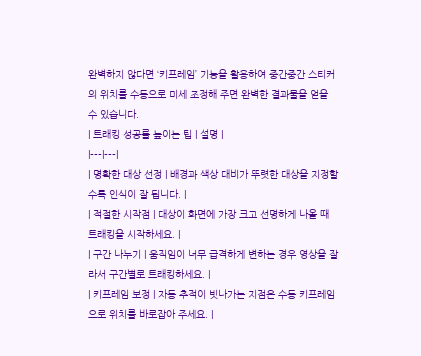완벽하지 않다면 ‘키프레임’ 기능을 활용하여 중간중간 스티커의 위치를 수동으로 미세 조정해 주면 완벽한 결과물을 얻을 수 있습니다.
| 트래킹 성공률 높이는 팁 | 설명 |
|---|---|
| 명확한 대상 선정 | 배경과 색상 대비가 뚜렷한 대상을 지정할수록 인식이 잘 됩니다. |
| 적절한 시작점 | 대상이 화면에 가장 크고 선명하게 나올 때 트래킹을 시작하세요. |
| 구간 나누기 | 움직임이 너무 급격하게 변하는 경우 영상을 잘라서 구간별로 트래킹하세요. |
| 키프레임 보정 | 자동 추적이 빗나가는 지점은 수동 키프레임으로 위치를 바로잡아 주세요. |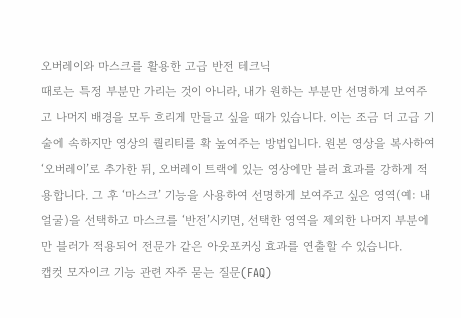오버레이와 마스크를 활용한 고급 반전 테크닉
때로는 특정 부분만 가리는 것이 아니라, 내가 원하는 부분만 선명하게 보여주고 나머지 배경을 모두 흐리게 만들고 싶을 때가 있습니다. 이는 조금 더 고급 기술에 속하지만 영상의 퀄리티를 확 높여주는 방법입니다. 원본 영상을 복사하여 ‘오버레이’로 추가한 뒤, 오버레이 트랙에 있는 영상에만 블러 효과를 강하게 적용합니다. 그 후 ‘마스크’ 기능을 사용하여 선명하게 보여주고 싶은 영역(예: 내 얼굴)을 선택하고 마스크를 ‘반전’시키면, 선택한 영역을 제외한 나머지 부분에만 블러가 적용되어 전문가 같은 아웃포커싱 효과를 연출할 수 있습니다.
캡컷 모자이크 기능 관련 자주 묻는 질문(FAQ)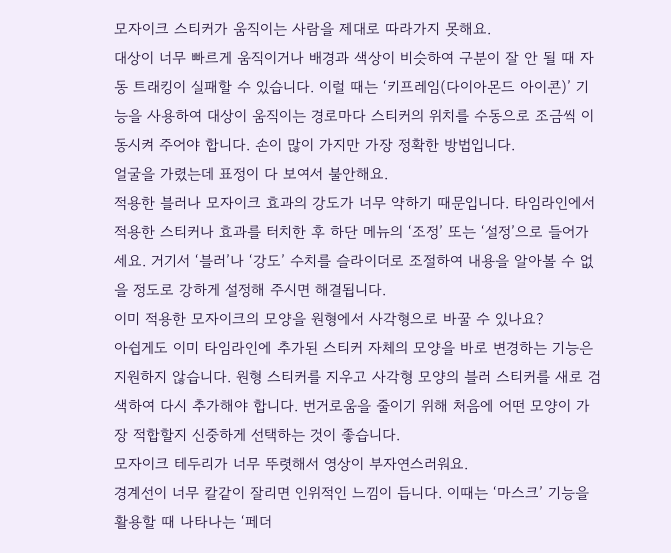모자이크 스티커가 움직이는 사람을 제대로 따라가지 못해요.
대상이 너무 빠르게 움직이거나 배경과 색상이 비슷하여 구분이 잘 안 될 때 자동 트래킹이 실패할 수 있습니다. 이럴 때는 ‘키프레임(다이아몬드 아이콘)’ 기능을 사용하여 대상이 움직이는 경로마다 스티커의 위치를 수동으로 조금씩 이동시켜 주어야 합니다. 손이 많이 가지만 가장 정확한 방법입니다.
얼굴을 가렸는데 표정이 다 보여서 불안해요.
적용한 블러나 모자이크 효과의 강도가 너무 약하기 때문입니다. 타임라인에서 적용한 스티커나 효과를 터치한 후 하단 메뉴의 ‘조정’ 또는 ‘설정’으로 들어가세요. 거기서 ‘블러’나 ‘강도’ 수치를 슬라이더로 조절하여 내용을 알아볼 수 없을 정도로 강하게 설정해 주시면 해결됩니다.
이미 적용한 모자이크의 모양을 원형에서 사각형으로 바꿀 수 있나요?
아쉽게도 이미 타임라인에 추가된 스티커 자체의 모양을 바로 변경하는 기능은 지원하지 않습니다. 원형 스티커를 지우고 사각형 모양의 블러 스티커를 새로 검색하여 다시 추가해야 합니다. 번거로움을 줄이기 위해 처음에 어떤 모양이 가장 적합할지 신중하게 선택하는 것이 좋습니다.
모자이크 테두리가 너무 뚜렷해서 영상이 부자연스러워요.
경계선이 너무 칼같이 잘리면 인위적인 느낌이 듭니다. 이때는 ‘마스크’ 기능을 활용할 때 나타나는 ‘페더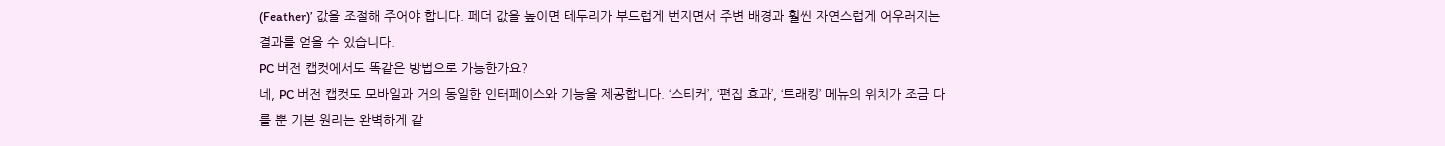(Feather)’ 값을 조절해 주어야 합니다. 페더 값을 높이면 테두리가 부드럽게 번지면서 주변 배경과 훨씬 자연스럽게 어우러지는 결과를 얻을 수 있습니다.
PC 버전 캡컷에서도 똑같은 방법으로 가능한가요?
네, PC 버전 캡컷도 모바일과 거의 동일한 인터페이스와 기능을 제공합니다. ‘스티커’, ‘편집 효과’, ‘트래킹’ 메뉴의 위치가 조금 다를 뿐 기본 원리는 완벽하게 같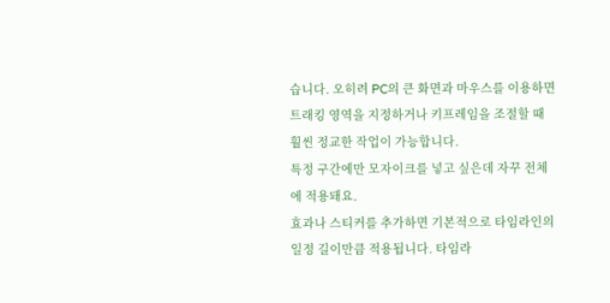습니다. 오히려 PC의 큰 화면과 마우스를 이용하면 트래킹 영역을 지정하거나 키프레임을 조절할 때 훨씬 정교한 작업이 가능합니다.
특정 구간에만 모자이크를 넣고 싶은데 자꾸 전체에 적용돼요.
효과나 스티커를 추가하면 기본적으로 타임라인의 일정 길이만큼 적용됩니다. 타임라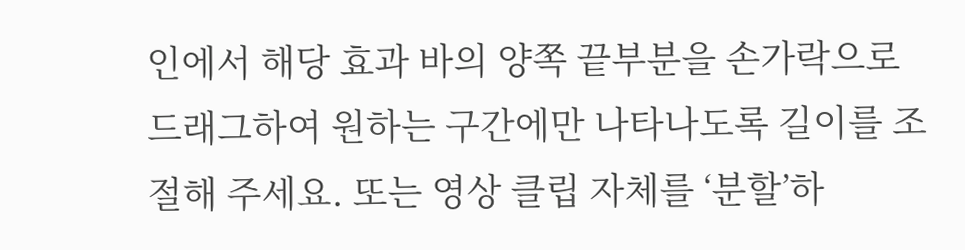인에서 해당 효과 바의 양쪽 끝부분을 손가락으로 드래그하여 원하는 구간에만 나타나도록 길이를 조절해 주세요. 또는 영상 클립 자체를 ‘분할’하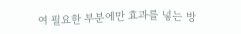여 필요한 부분에만 효과를 넣는 방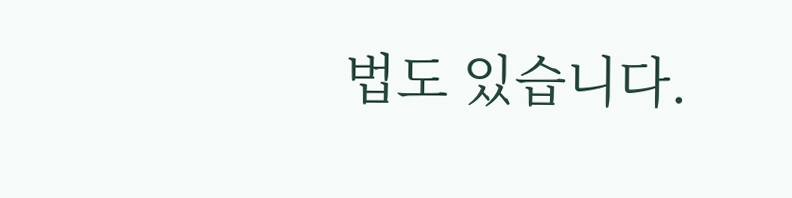법도 있습니다.